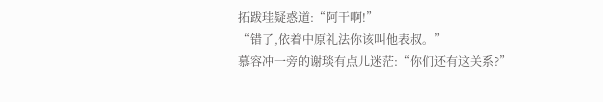拓跋珪疑惑道:“阿干啊!”
“错了,依着中原礼法你该叫他表叔。”
慕容冲一旁的谢琰有点儿迷茫:“你们还有这关系?”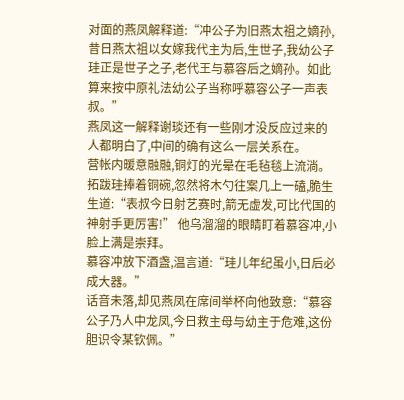对面的燕凤解释道:“冲公子为旧燕太祖之嫡孙,昔日燕太祖以女嫁我代主为后,生世子,我幼公子珪正是世子之子,老代王与慕容后之嫡孙。如此算来按中原礼法幼公子当称呼慕容公子一声表叔。”
燕凤这一解释谢琰还有一些刚才没反应过来的人都明白了,中间的确有这么一层关系在。
营帐内暖意融融,铜灯的光晕在毛毡毯上流淌。拓跋珪捧着铜碗,忽然将木勺往案几上一磕,脆生生道:“表叔今日射艺赛时,箭无虚发,可比代国的神射手更厉害!” 他乌溜溜的眼睛盯着慕容冲,小脸上满是崇拜。
慕容冲放下酒盏,温言道:“珪儿年纪虽小,日后必成大器。”
话音未落,却见燕凤在席间举杯向他致意:“慕容公子乃人中龙凤,今日救主母与幼主于危难,这份胆识令某钦佩。”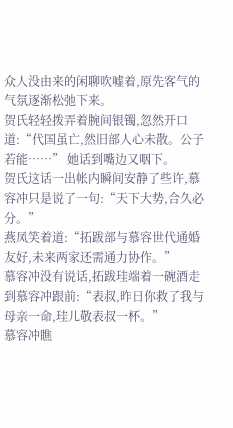众人没由来的闲聊吹嘘着,原先客气的气氛逐渐松弛下来。
贺氏轻轻拨弄着腕间银镯,忽然开口道:“代国虽亡,然旧部人心未散。公子若能……” 她话到嘴边又咽下。
贺氏这话一出帐内瞬间安静了些许,慕容冲只是说了一句:“天下大势,合久必分。”
燕凤笑着道:“拓跋部与慕容世代通婚友好,未来两家还需通力协作。”
慕容冲没有说话,拓跋珪端着一碗酒走到慕容冲跟前:“表叔,昨日你救了我与母亲一命,珪儿敬表叔一杯。”
慕容冲瞧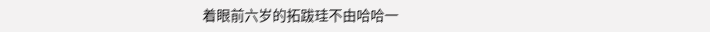着眼前六岁的拓跋珪不由哈哈一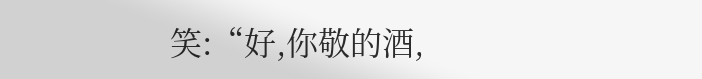笑:“好,你敬的酒,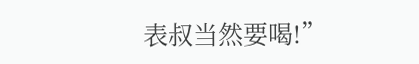表叔当然要喝!”